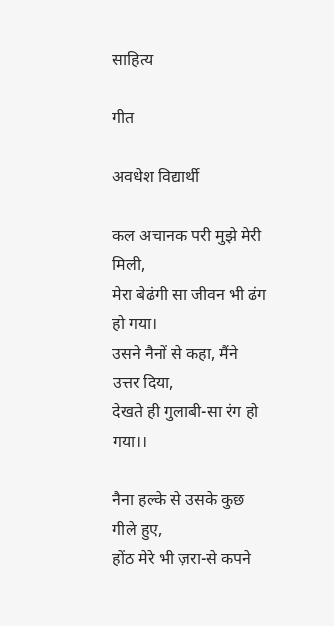साहित्य

गीत

अवधेश विद्यार्थी

कल अचानक परी मुझे मेरी मिली,
मेरा बेढंगी सा जीवन भी ढंग हो गया।
उसने नैनों से कहा, मैंने उत्तर दिया,
देखते ही गुलाबी-सा रंग हो गया।।

नैना हल्के से उसके कुछ गीले हुए,
होंठ मेरे भी ज़रा-से कपने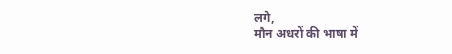लगे,
मौन अधरों की भाषा में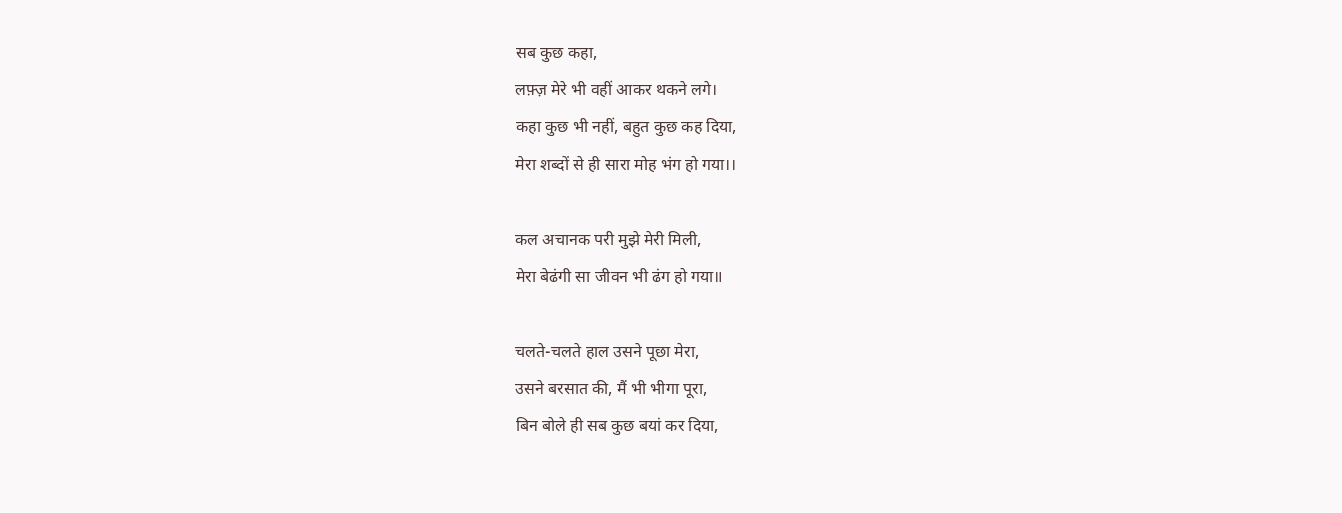सब कुछ कहा,
लफ़्ज़ मेरे भी वहीं आकर थकने लगे।
कहा कुछ भी नहीं, बहुत कुछ कह दिया,
मेरा शब्दों से ही सारा मोह भंग हो गया।।

कल अचानक परी मुझे मेरी मिली,
मेरा बेढंगी सा जीवन भी ढंग हो गया॥

चलते-चलते हाल उसने पूछा मेरा,
उसने बरसात की, मैं भी भीगा पूरा,
बिन बोले ही सब कुछ बयां कर दिया,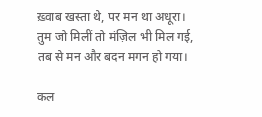ख़्वाब खस्ता थे, पर मन था अधूरा।
तुम जो मिलीं तो मंज़िल भी मिल गई,
तब से मन और बदन मगन हो गया।

कल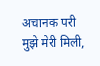अचानक परी मुझे मेरी मिली,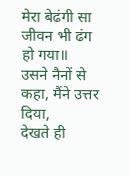मेरा बेढंगी सा जीवन भी ढंग हो गया॥
उसने नैनों से कहा, मैंने उत्तर दिया,
देखते ही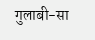गुलाबी-सा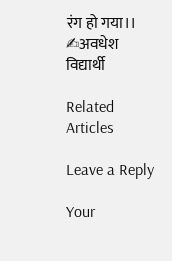रंग हो गया।।
✍अवधेश विद्यार्थी

Related Articles

Leave a Reply

Your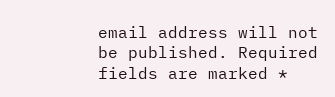email address will not be published. Required fields are marked *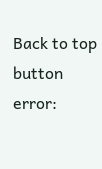Back to top button
error: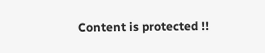Content is protected !!